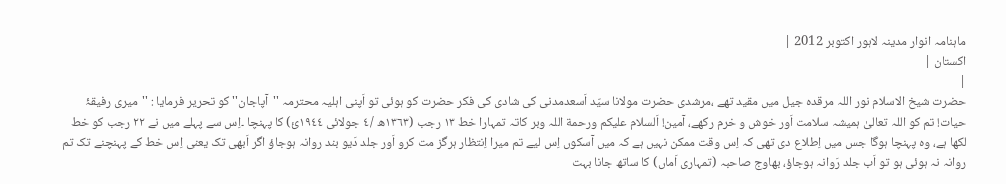ماہنامہ انوار مدینہ لاہور اکتوبر 2012 |
اكستان |
|
حضرت شیخ الاسلام نور اللہ مرقدہ جیل میں مقید تھے ،مرشدی حضرت مولانا سیّد اَسعدمدنی کی شادی کی فکر حضرت کو ہوئی تو اَپنی اہلیہ محترمہ ''آپاجان'' کو تحریر فرمایا : ''میری رفیقۂ حیات! تم کو اللہ تعالیٰ ہمیشہ سلامت اَور خوش و خرم رکھے، آمین! اَلسلام علیکم ورحمة اللہ وبر کاتہ تمہارا خط ١٣ رجب (١٣٦٣ھ /٤ جولائی ١٩٤٤ئ) کا پہنچا ۔اِس سے پہلے میں نے ٢٢ رجب کو خط لکھا ہے، وہ پہنچا ہوگا جس میں اِطلاع دی تھی کہ اِس وقت ممکن نہیں ہے کہ میں آسکوں اِس لیے تم میرا اِنتظار ہرگز مت کرو اَور جلد دَیو بند روانہ ہوجاؤ اگر اَبھی تک یعنی اِس خط کے پہنچنے تک تم روانہ نہ ہوئی ہو تو اَب جلد رَوانہ ہوجاؤ، بھاوج صاحبہ (تمہاری اَماں) کا ساتھ جانا بہت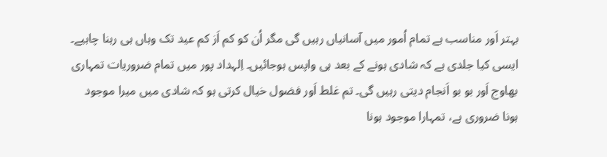بہتر اَور مناسب ہے تمام اُمور میں آسانیاں رہیں گی مگر اُن کو کم اَز کم عید تک وہاں ہی رہنا چاہیے۔ ایسی کیا جلدی ہے کہ شادی ہونے کے بعد ہی واپس ہوجائیں۔ اِلہداد پور میں تمام ضروریات تمہاری بھاوج اَور بو بو اَنجام دیتی رہیں گی۔ تم غلط اَور فضول خیال کرتی ہو کہ شادی میں میرا موجود ہونا ضروری ہے، تمہارا موجود ہونا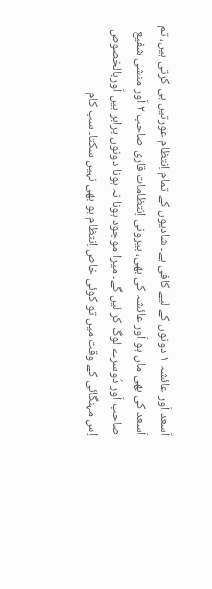اَسعد اَور عائشہ ١ دونوں کے لیے کافی ہے۔ شادیوں کے تمام اِنتظام عورتیں ہی کرتی ہیں، تم اَسعد کی بھی ماں ہو اَور عائشہ کی بھی، بیرونی اِنتظامات قاری صاحب ٢ اَور منشی شفیع صاحب اَور دُوسرے لوگ کر لیں گے۔ میرا موجود ہونا نہ ہونا دونوں برابر ہیں اَوربالخصوص اِس مہنگائی کے وقت میں تو کوئی خاص اِنتظام ہو بھی نہیں سکتا۔ سب کام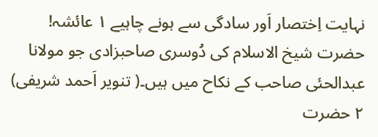نہایت اِختصار اَور سادگی سے ہونے چاہیے ١ عائشہ! حضرت شیخ الاسلام کی دُوسری صاحبزادی جو مولانا عبدالحئی صاحب کے نکاح میں ہیں۔( تنویر اَحمد شریفی) ٢ حضرت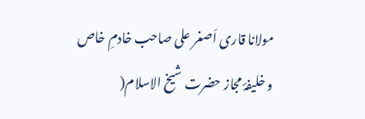مولانا قاری اَصغر علی صاحب خادمِ خاص و خلیفۂ مجاز حضرت شیخ الاسلام(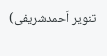تنویر اَحمدشریفی)